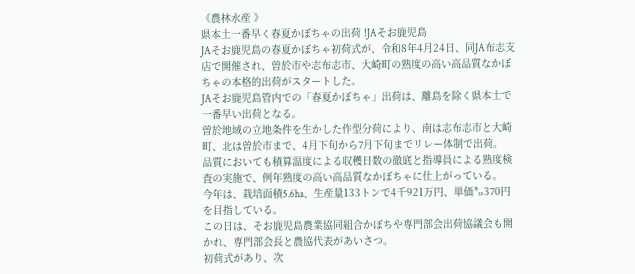《農林水産 》
県本土一番早く春夏かぼちゃの出荷 !JAそお鹿児島
JAそお鹿児島の春夏かぼちゃ初荷式が、令和8年4月24日、同JA布志支店で開催され、曽於市や志布志市、大崎町の熟度の高い高品質なかぼちゃの本格的出荷がスタートした。
JAそお鹿児島管内での「春夏かぼちゃ」出荷は、離島を除く県本士で一番早い出荷となる。
曽於地域の立地条件を生かした作型分荷により、南は志布志市と大崎町、北は曽於市まで、4月下旬から7月下旬までリレー体制で出荷。
品質においても積算温度による収穫日数の徹底と指導員による熟度検査の実施で、例年熟度の高い高品質なかぼちゃに仕上がっている。
今年は、栽培面積5.6ha、生産量133トンで4千921万円、単価㌔370円を目指している。
この日は、そお鹿児島農業協同組合かぼちや専門部会出荷協議会も開かれ、専門部会長と農協代表があいさつ。
初荷式があり、次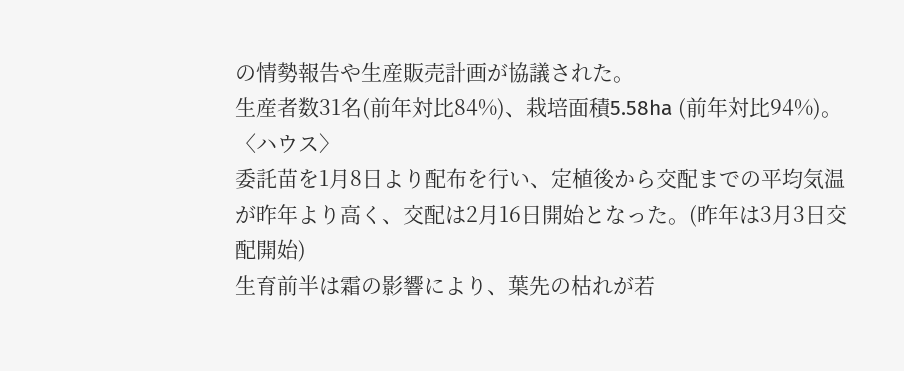の情勢報告や生産販売計画が協議された。
生産者数31名(前年対比84%)、栽培面積5.58ha (前年対比94%)。
〈ハウス〉
委託苗を1月8日より配布を行い、定植後から交配までの平均気温が昨年より高く、交配は2月16日開始となった。(昨年は3月3日交配開始)
生育前半は霜の影響により、葉先の枯れが若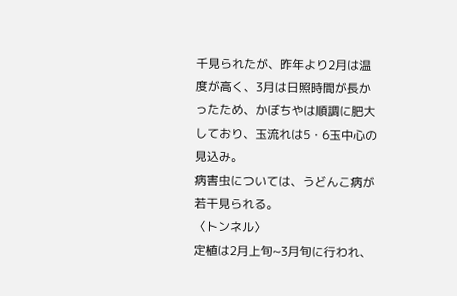千見られたが、昨年より2月は温度が高く、3月は日照時間が長かったため、かぼちやは順調に肥大しており、玉流れは5・6玉中心の見込み。
病害虫については、うどんこ病が若干見られる。
〈トンネル〉
定植は2月上旬~3月旬に行われ、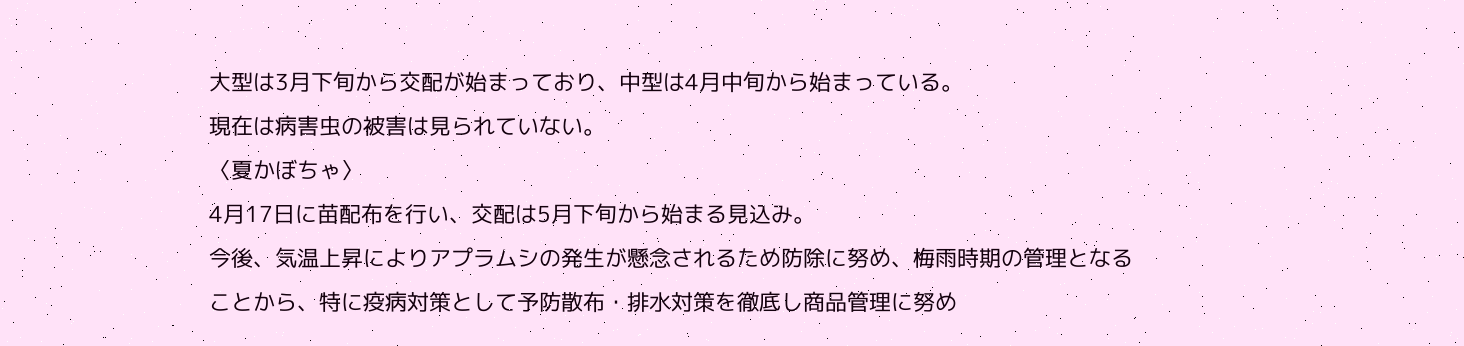大型は3月下旬から交配が始まっており、中型は4月中旬から始まっている。
現在は病害虫の被害は見られていない。
〈夏かぼちゃ〉
4月17日に苗配布を行い、交配は5月下旬から始まる見込み。
今後、気温上昇によりアプラムシの発生が懸念されるため防除に努め、梅雨時期の管理となることから、特に疫病対策として予防散布・排水対策を徹底し商品管理に努め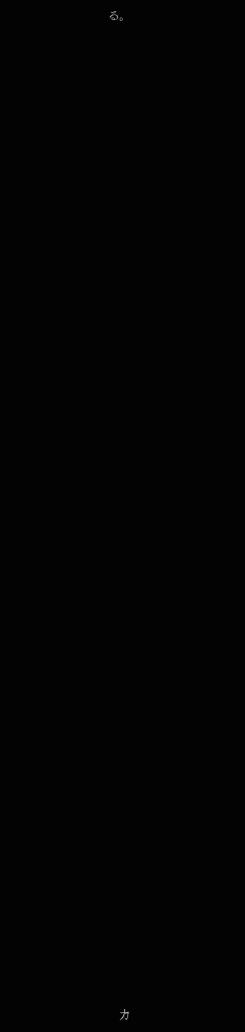る。
















































カ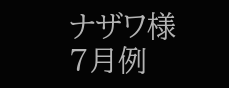ナザワ様 7月例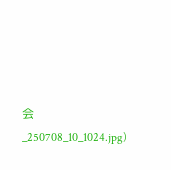会_250708_10_1024.jpg)